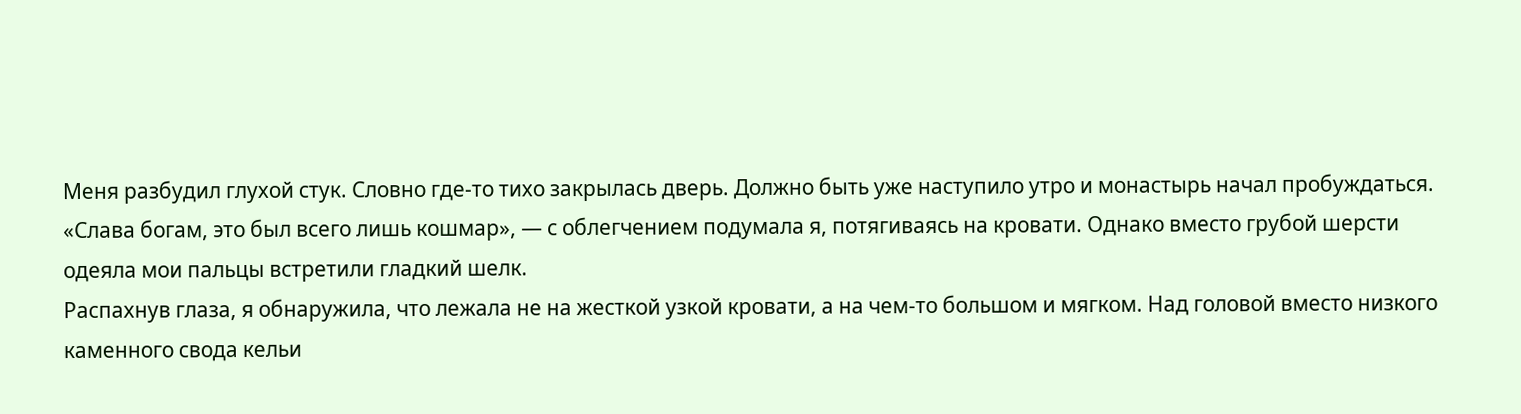Меня разбудил глухой стук. Словно где-то тихо закрылась дверь. Должно быть уже наступило утро и монастырь начал пробуждаться.
«Слава богам, это был всего лишь кошмар», — с облегчением подумала я, потягиваясь на кровати. Однако вместо грубой шерсти одеяла мои пальцы встретили гладкий шелк.
Распахнув глаза, я обнаружила, что лежала не на жесткой узкой кровати, а на чем-то большом и мягком. Над головой вместо низкого каменного свода кельи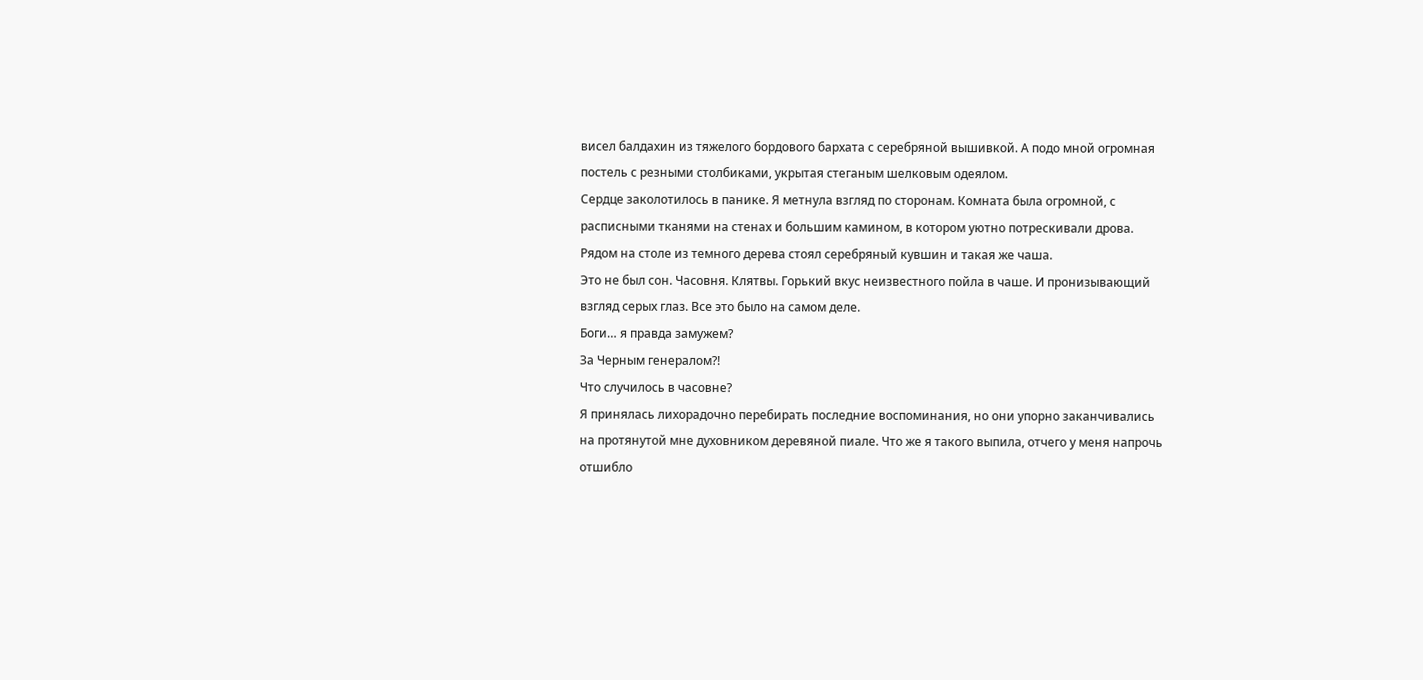висел балдахин из тяжелого бордового бархата с серебряной вышивкой. А подо мной огромная постель с резными столбиками, укрытая стеганым шелковым одеялом.
Сердце заколотилось в панике. Я метнула взгляд по сторонам. Комната была огромной, с расписными тканями на стенах и большим камином, в котором уютно потрескивали дрова. Рядом на столе из темного дерева стоял серебряный кувшин и такая же чаша.
Это не был сон. Часовня. Клятвы. Горький вкус неизвестного пойла в чаше. И пронизывающий взгляд серых глаз. Все это было на самом деле.
Боги… я правда замужем?
За Черным генералом⁈
Что случилось в часовне?
Я принялась лихорадочно перебирать последние воспоминания, но они упорно заканчивались на протянутой мне духовником деревяной пиале. Что же я такого выпила, отчего у меня напрочь отшибло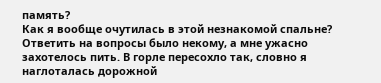память?
Как я вообще очутилась в этой незнакомой спальне?
Ответить на вопросы было некому, а мне ужасно захотелось пить. В горле пересохло так, словно я наглоталась дорожной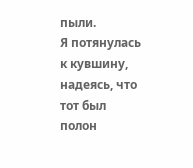пыли.
Я потянулась к кувшину, надеясь, что тот был полон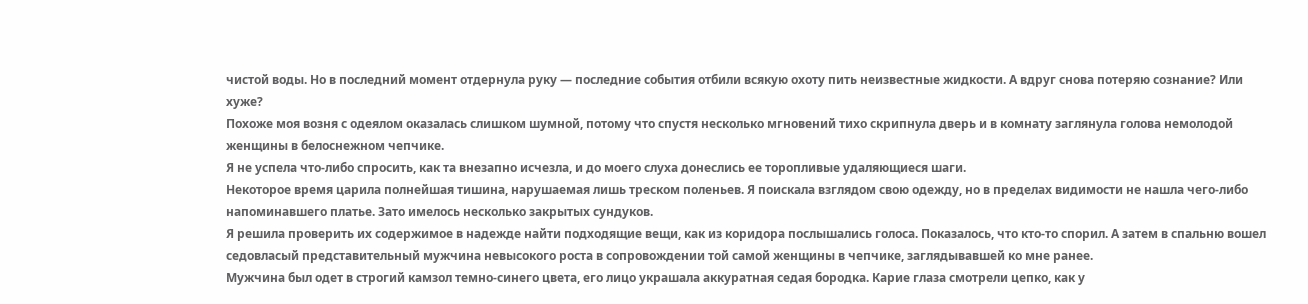чистой воды. Но в последний момент отдернула руку — последние события отбили всякую охоту пить неизвестные жидкости. А вдруг снова потеряю сознание? Или хуже?
Похоже моя возня с одеялом оказалась слишком шумной, потому что спустя несколько мгновений тихо скрипнула дверь и в комнату заглянула голова немолодой женщины в белоснежном чепчике.
Я не успела что-либо спросить, как та внезапно исчезла, и до моего слуха донеслись ее торопливые удаляющиеся шаги.
Некоторое время царила полнейшая тишина, нарушаемая лишь треском поленьев. Я поискала взглядом свою одежду, но в пределах видимости не нашла чего-либо напоминавшего платье. Зато имелось несколько закрытых сундуков.
Я решила проверить их содержимое в надежде найти подходящие вещи, как из коридора послышались голоса. Показалось, что кто-то спорил. А затем в спальню вошел седовласый представительный мужчина невысокого роста в сопровождении той самой женщины в чепчике, заглядывавшей ко мне ранее.
Мужчина был одет в строгий камзол темно-синего цвета, его лицо украшала аккуратная седая бородка. Карие глаза смотрели цепко, как у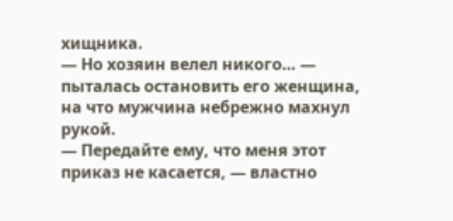хищника.
— Но хозяин велел никого… — пыталась остановить его женщина, на что мужчина небрежно махнул рукой.
— Передайте ему, что меня этот приказ не касается, — властно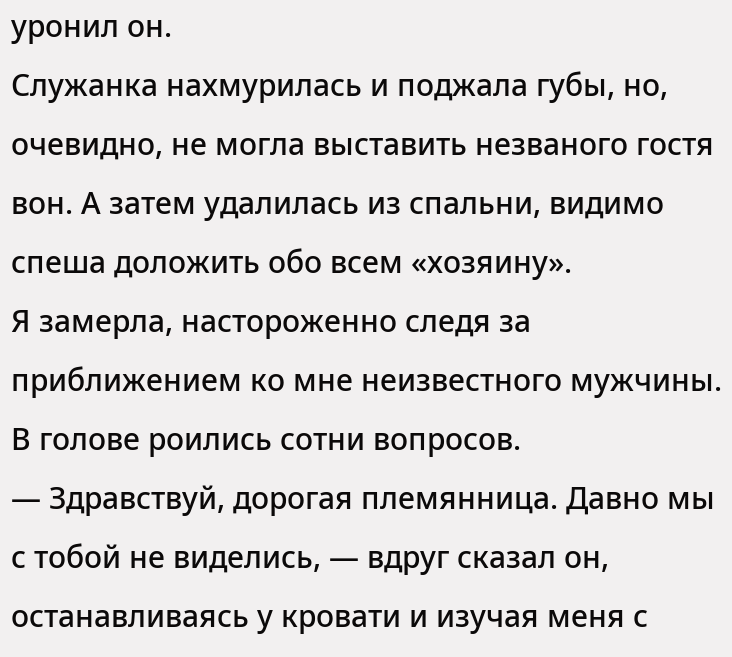уронил он.
Служанка нахмурилась и поджала губы, но, очевидно, не могла выставить незваного гостя вон. А затем удалилась из спальни, видимо спеша доложить обо всем «хозяину».
Я замерла, настороженно следя за приближением ко мне неизвестного мужчины. В голове роились сотни вопросов.
— Здравствуй, дорогая племянница. Давно мы с тобой не виделись, — вдруг сказал он, останавливаясь у кровати и изучая меня с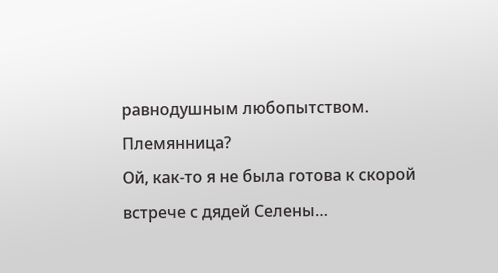равнодушным любопытством.
Племянница?
Ой, как-то я не была готова к скорой встрече с дядей Селены…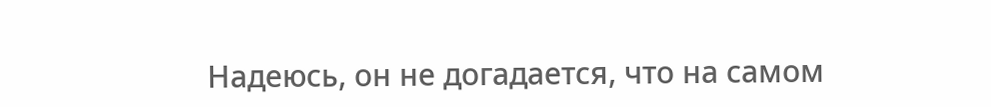Надеюсь, он не догадается, что на самом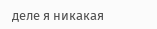деле я никакая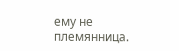ему не племянница.